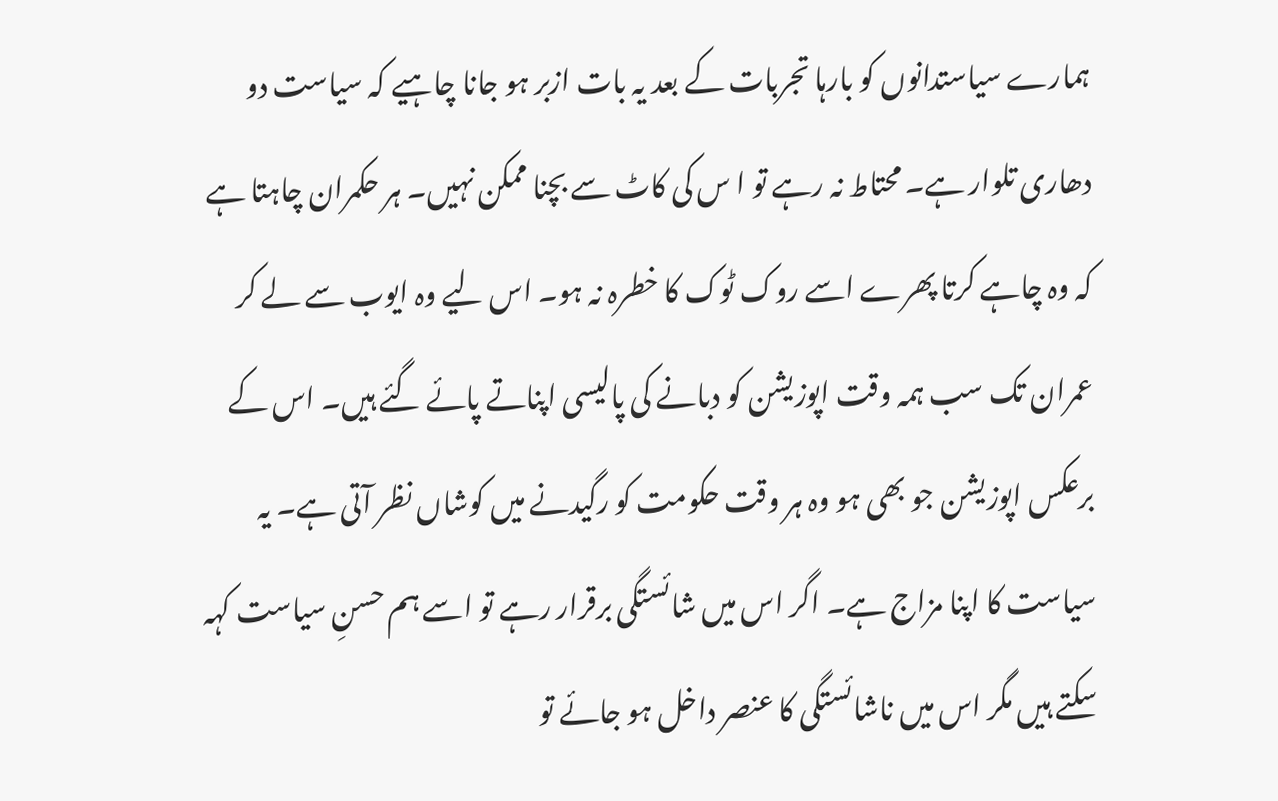ہمارے سیاستدانوں کو بارہا تجربات کے بعد یہ بات ازبر ہو جانا چاہیے کہ سیاست دو دھاری تلوار ہے۔ محتاط نہ رہے تو ا س کی کاٹ سے بچنا ممکن نہیں۔ ہر حکمران چاہتا ہے کہ وہ چاہے کرتا پھرے اسے روک ٹوک کا خطرہ نہ ہو۔ اس لیے وہ ایوب سے لے کر عمران تک سب ہمہ وقت اپوزیشن کو دبانے کی پالیسی اپناتے پائے گئے ہیں۔ اس کے برعکس اپوزیشن جو بھی ہو وہ ہر وقت حکومت کو رگیدنے میں کوشاں نظر آتی ہے۔ یہ سیاست کا اپنا مزاج ہے۔ اگر اس میں شائستگی برقرار رہے تو اسے ہم حسنِ سیاست کہہ سکتے ہیں مگر اس میں ناشائستگی کا عنصر داخل ہو جائے تو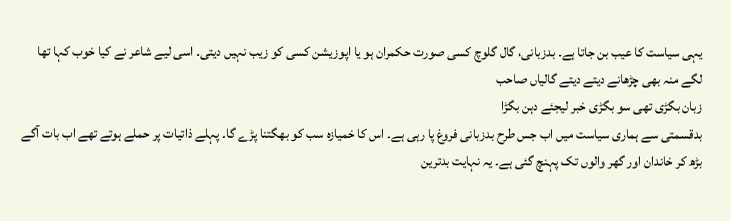یہی سیاست کا عیب بن جاتا ہے۔ بدزبانی، گال گلوچ کسی صورت حکمران ہو یا اپوزیشن کسی کو زیب نہیں دیتی۔ اسی لیے شاعر نے کیا خوب کہا تھا
لگے منہ بھی چڑھانے دیتے دیتے گالیاں صاحب
زبان بگڑی تھی سو بگڑی خبر لیجئے دہن بگڑا
بدقسمتی سے ہماری سیاست میں اب جس طرح بدزبانی فروغ پا رہی ہے۔ اس کا خمیازہ سب کو بھگتنا پڑے گا۔ پہلے ذاتیات پر حملے ہوتے تھے اب بات آگے بڑھ کر خاندان اور گھر والوں تک پہنچ گئی ہے۔ یہ نہایت بدترین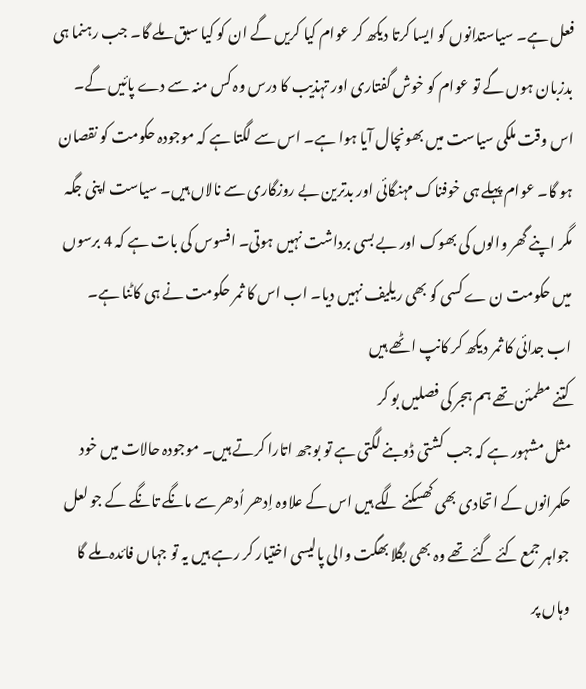فعل ہے۔ سیاستدانوں کو ایسا کرتا دیکھ کر عوام کیا کریں گے ان کو کیا سبق ملے گا۔ جب رہنما ہی بدزبان ہوں گے تو عوام کو خوش گفتاری اور تہذیب کا درس وہ کس منہ سے دے پائیں گے۔
اس وقت ملکی سیاست میں بھونچال آیا ہوا ہے۔ اس سے لگتا ہے کہ موجودہ حکومت کو نقصان ہو گا۔ عوام پہلے ہی خوفناک مہنگائی اور بدترین بے روزگاری سے نالاں ہیں۔ سیاست اپنی جگہ مگر اپنے گھر والوں کی بھوک اور بے بسی برداشت نہیں ہوتی۔ افسوس کی بات ہے کہ 4 برسوں میں حکومت ن ے کسی کو بھی ریلیف نہیں دیا۔ اب اس کا ثمر حکومت نے ہی کاٹنا ہے۔
اب جدائی کا ثمر دیکھ کر کانپ اٹھے ہیں
کتنے مطمئن تھے ہم ہجر کی فصلیں بو کر
مثل مشہور ہے کہ جب کشتی ڈوبنے لگتی ہے تو بوجھ اتارا کرتے ہیں۔ موجودہ حالات میں خود حکمرانوں کے اتحادی بھی کھسکنے لگے ہیں اس کے علاوہ اِدھر اُدھر سے مانگے تانگے کے جو لعل جواہر جمع کئے گئے تھے وہ بھی بگلا بھگت والی پالیسی اختیار کر رہے ہیں یہ تو جہاں فائدہ ملے گا وہاں پر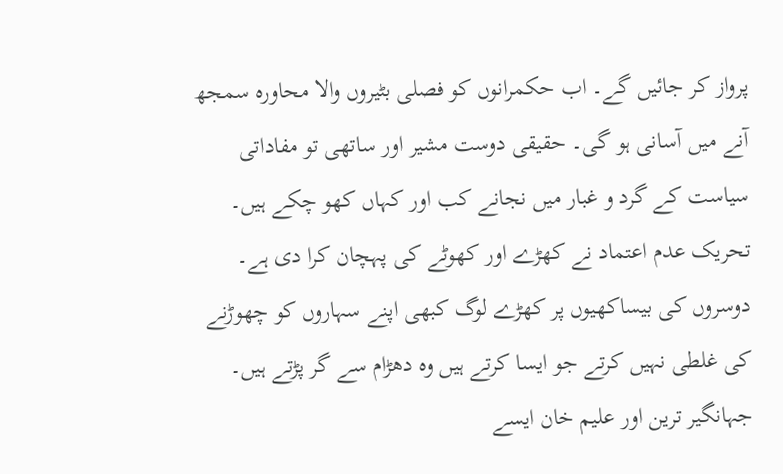پرواز کر جائیں گے۔ اب حکمرانوں کو فصلی بٹیروں والا محاورہ سمجھ آنے میں آسانی ہو گی۔ حقیقی دوست مشیر اور ساتھی تو مفاداتی سیاست کے گرد و غبار میں نجانے کب اور کہاں کھو چکے ہیں۔
تحریک عدم اعتماد نے کھڑے اور کھوٹے کی پہچان کرا دی ہے۔ دوسروں کی بیساکھیوں پر کھڑے لوگ کبھی اپنے سہاروں کو چھوڑنے کی غلطی نہیں کرتے جو ایسا کرتے ہیں وہ دھڑام سے گر پڑتے ہیں۔ جہانگیر ترین اور علیم خان ایسے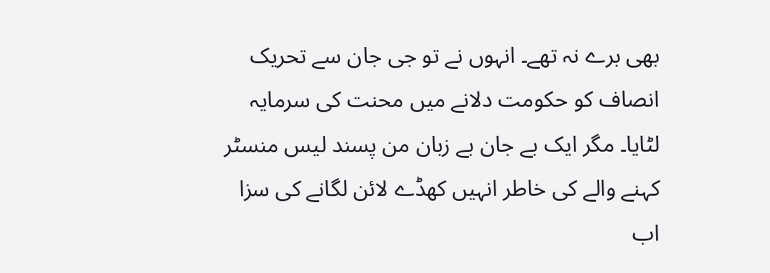بھی برے نہ تھے۔ انہوں نے تو جی جان سے تحریک انصاف کو حکومت دلانے میں محنت کی سرمایہ لٹایا۔ مگر ایک بے جان بے زبان من پسند لیس منسٹر کہنے والے کی خاطر انہیں کھڈے لائن لگانے کی سزا اب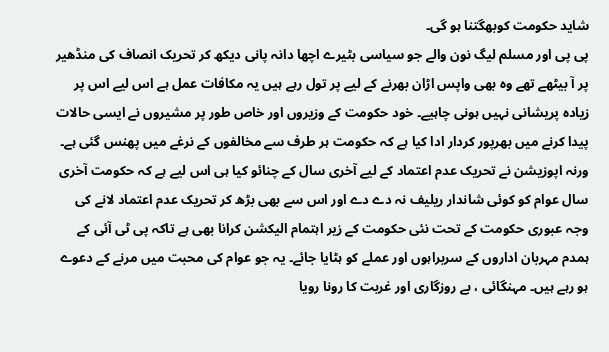شاید حکومت کوبھگتنا ہو گی۔
پی پی اور مسلم لیگ نون والے جو سیاسی بٹیرے اچھا دانہ پانی دیکھ کر تحریک انصاف کی منڈھیر پر آ بیٹھے تھے وہ بھی واپس اڑان بھرنے کے لیے پر تول رہے ہیں یہ مکافات عمل ہے اس لیے اس پر زیادہ پریشانی نہیں ہونی چاہیے۔ خود حکومت کے وزیروں اور خاص طور پر مشیروں نے ایسی حالات پیدا کرنے میں بھرپور کردار ادا کیا ہے کہ حکومت ہر طرف سے مخالفوں کے نرغے میں پھنس گئی ہے۔ ورنہ اپوزیشن نے تحریک عدم اعتماد کے لیے آخری سال کے چنائو کیا ہی اس لیے ہے کہ حکومت آخری سال عوام کو کوئی شاندار ریلیف نہ دے دے اور اس سے بھی بڑھ کر تحریک عدم اعتماد لانے کی وجہ عبوری حکومت کے تحت نئی حکومت کے زیر اہتمام الیکشن کرانا بھی ہے تاکہ پی ٹی آئی کے ہمدم مہربان اداروں کے سربراہوں اور عملے کو ہٹایا جائے۔ یہ جو عوام کی محبت میں مرنے کے دعوے ہو رہے ہیں۔ مہنگائی ، بے روزگاری اور غربت کا رونا رویا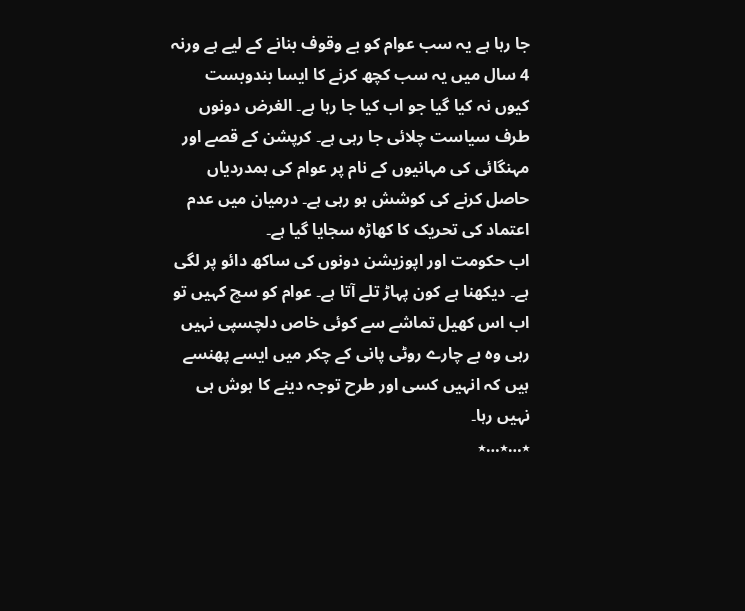جا رہا ہے یہ سب عوام کو بے وقوف بنانے کے لیے ہے ورنہ 4 سال میں یہ سب کچھ کرنے کا ایسا بندوبست کیوں نہ کیا گیا جو اب کیا جا رہا ہے۔ الغرض دونوں طرف سیاست چلائی جا رہی ہے۔ کرپشن کے قصے اور مہنگائی کی مہانیوں کے نام پر عوام کی ہمدردیاں حاصل کرنے کی کوشش ہو رہی ہے۔ درمیان میں عدم اعتماد کی تحریک کا کھاڑہ سجایا گیا ہے۔
اب حکومت اور اپوزیشن دونوں کی ساکھ دائو پر لگی ہے۔ دیکھنا ہے کون پہاڑ تلے آتا ہے۔ عوام کو سچ کہیں تو اب اس کھیل تماشے سے کوئی خاص دلچسپی نہیں رہی وہ بے چارے روٹی پانی کے چکر میں ایسے پھنسے ہیں کہ انہیں کسی اور طرح توجہ دینے کا ہوش ہی نہیں رہا۔
٭…٭…٭